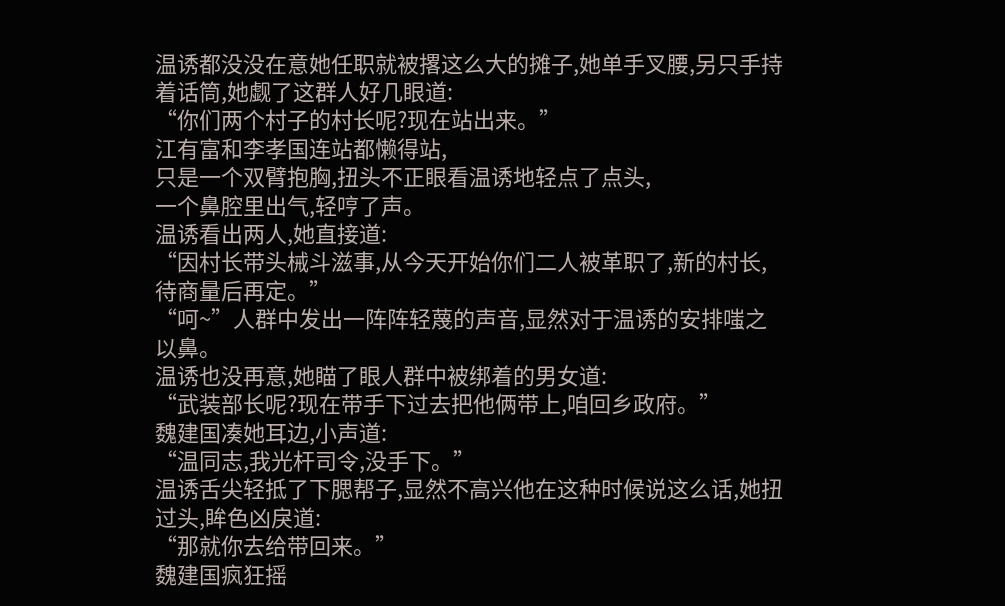温诱都没没在意她任职就被撂这么大的摊子,她单手叉腰,另只手持着话筒,她觑了这群人好几眼道:
“你们两个村子的村长呢?现在站出来。”
江有富和李孝国连站都懒得站,
只是一个双臂抱胸,扭头不正眼看温诱地轻点了点头,
一个鼻腔里出气,轻哼了声。
温诱看出两人,她直接道:
“因村长带头械斗滋事,从今天开始你们二人被革职了,新的村长,待商量后再定。”
“呵~”人群中发出一阵阵轻蔑的声音,显然对于温诱的安排嗤之以鼻。
温诱也没再意,她瞄了眼人群中被绑着的男女道:
“武装部长呢?现在带手下过去把他俩带上,咱回乡政府。”
魏建国凑她耳边,小声道:
“温同志,我光杆司令,没手下。”
温诱舌尖轻抵了下腮帮子,显然不高兴他在这种时候说这么话,她扭过头,眸色凶戾道:
“那就你去给带回来。”
魏建国疯狂摇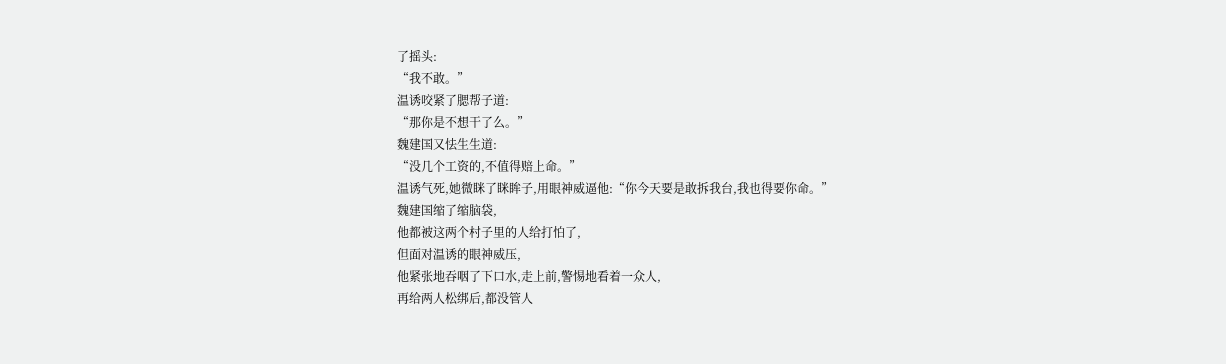了摇头:
“我不敢。”
温诱咬紧了腮帮子道:
“那你是不想干了么。”
魏建国又怯生生道:
“没几个工资的,不值得赔上命。”
温诱气死,她微眯了眯眸子,用眼神威逼他:“你今天要是敢拆我台,我也得要你命。”
魏建国缩了缩脑袋,
他都被这两个村子里的人给打怕了,
但面对温诱的眼神威压,
他紧张地吞咽了下口水,走上前,警惕地看着一众人,
再给两人松绑后,都没管人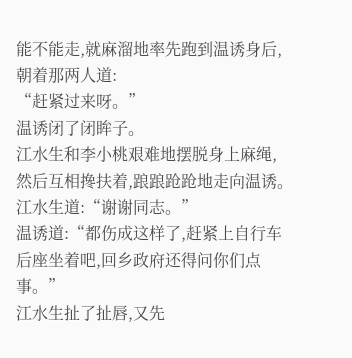能不能走,就麻溜地率先跑到温诱身后,朝着那两人道:
“赶紧过来呀。”
温诱闭了闭眸子。
江水生和李小桃艰难地摆脱身上麻绳,
然后互相搀扶着,踉踉跄跄地走向温诱。
江水生道:“谢谢同志。”
温诱道:“都伤成这样了,赶紧上自行车后座坐着吧,回乡政府还得问你们点事。”
江水生扯了扯唇,又先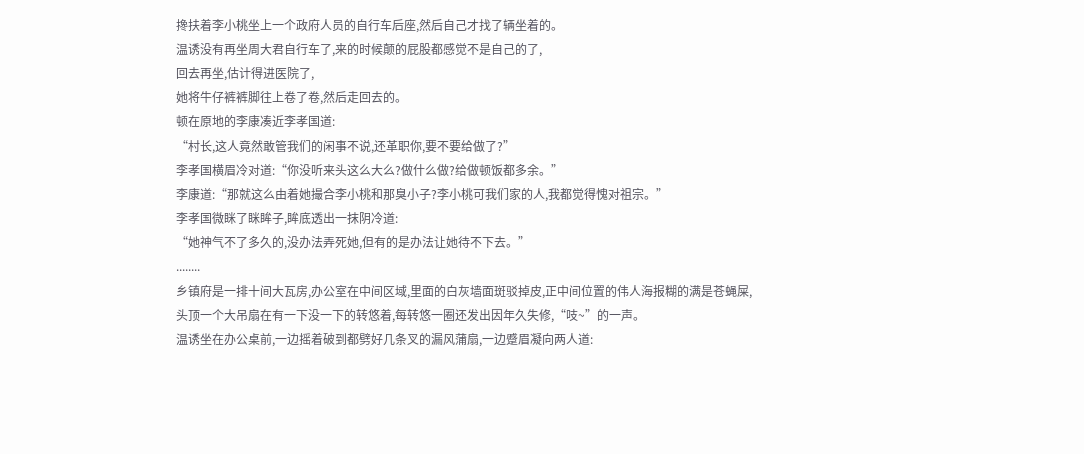搀扶着李小桃坐上一个政府人员的自行车后座,然后自己才找了辆坐着的。
温诱没有再坐周大君自行车了,来的时候颠的屁股都感觉不是自己的了,
回去再坐,估计得进医院了,
她将牛仔裤裤脚往上卷了卷,然后走回去的。
顿在原地的李康凑近李孝国道:
“村长,这人竟然敢管我们的闲事不说,还革职你,要不要给做了?”
李孝国横眉冷对道:“你没听来头这么大么?做什么做?给做顿饭都多余。”
李康道:“那就这么由着她撮合李小桃和那臭小子?李小桃可我们家的人,我都觉得愧对祖宗。”
李孝国微眯了眯眸子,眸底透出一抹阴冷道:
“她神气不了多久的,没办法弄死她,但有的是办法让她待不下去。”
........
乡镇府是一排十间大瓦房,办公室在中间区域,里面的白灰墙面斑驳掉皮,正中间位置的伟人海报糊的满是苍蝇屎,
头顶一个大吊扇在有一下没一下的转悠着,每转悠一圈还发出因年久失修,“吱~”的一声。
温诱坐在办公桌前,一边摇着破到都劈好几条叉的漏风蒲扇,一边蹙眉凝向两人道: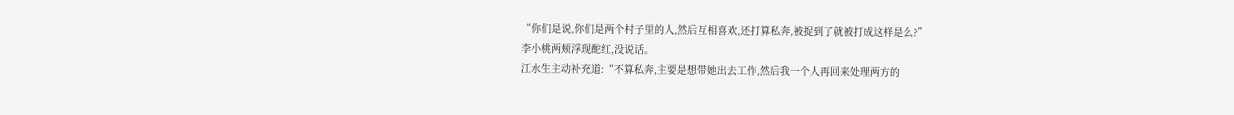“你们是说,你们是两个村子里的人,然后互相喜欢,还打算私奔,被捉到了就被打成这样是么?”
李小桃两颊浮现酡红,没说话。
江水生主动补充道:“不算私奔,主要是想带她出去工作,然后我一个人再回来处理两方的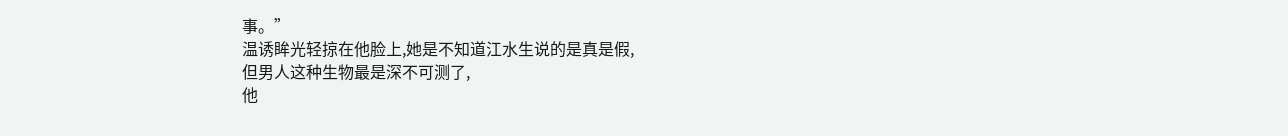事。”
温诱眸光轻掠在他脸上,她是不知道江水生说的是真是假,
但男人这种生物最是深不可测了,
他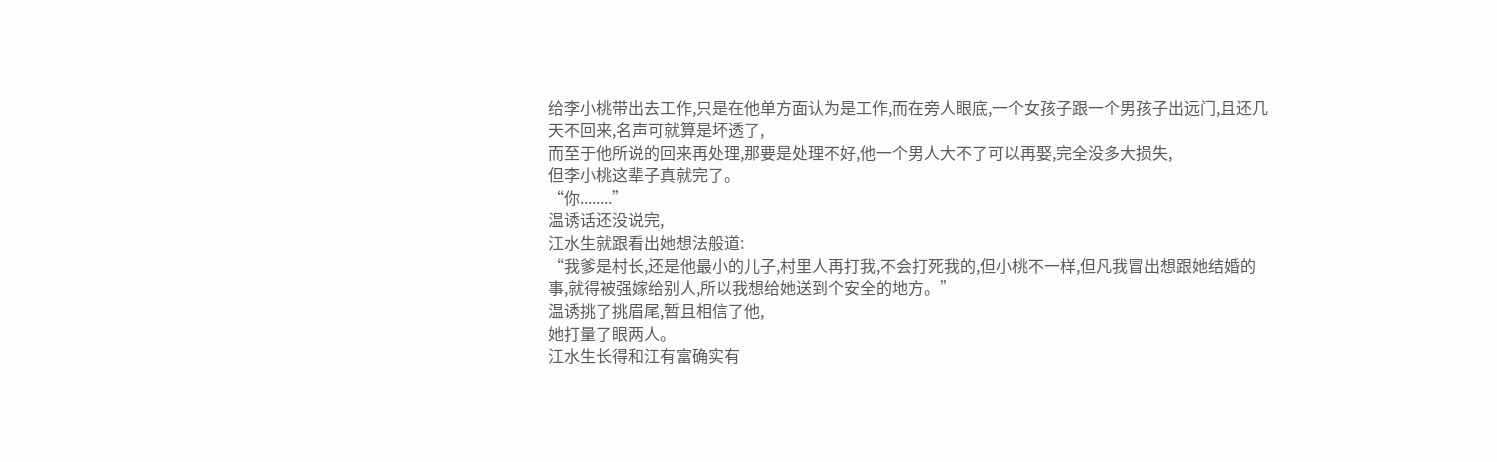给李小桃带出去工作,只是在他单方面认为是工作,而在旁人眼底,一个女孩子跟一个男孩子出远门,且还几天不回来,名声可就算是坏透了,
而至于他所说的回来再处理,那要是处理不好,他一个男人大不了可以再娶,完全没多大损失,
但李小桃这辈子真就完了。
“你........”
温诱话还没说完,
江水生就跟看出她想法般道:
“我爹是村长,还是他最小的儿子,村里人再打我,不会打死我的,但小桃不一样,但凡我冒出想跟她结婚的事,就得被强嫁给别人,所以我想给她送到个安全的地方。”
温诱挑了挑眉尾,暂且相信了他,
她打量了眼两人。
江水生长得和江有富确实有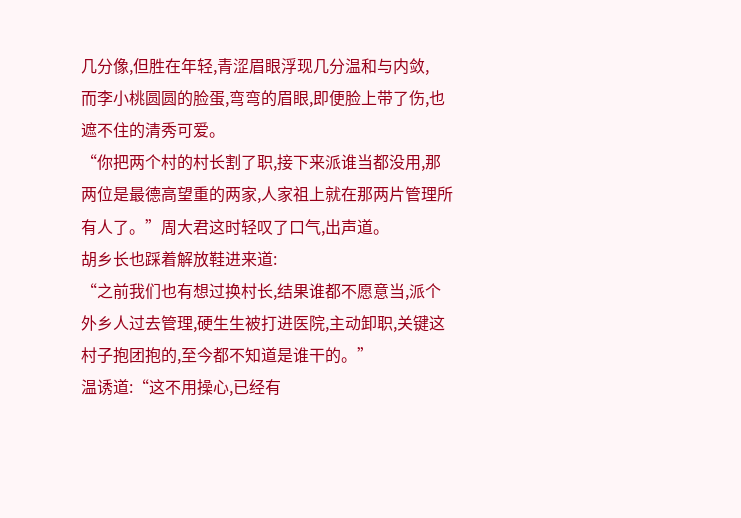几分像,但胜在年轻,青涩眉眼浮现几分温和与内敛,
而李小桃圆圆的脸蛋,弯弯的眉眼,即便脸上带了伤,也遮不住的清秀可爱。
“你把两个村的村长割了职,接下来派谁当都没用,那两位是最德高望重的两家,人家祖上就在那两片管理所有人了。”周大君这时轻叹了口气,出声道。
胡乡长也踩着解放鞋进来道:
“之前我们也有想过换村长,结果谁都不愿意当,派个外乡人过去管理,硬生生被打进医院,主动卸职,关键这村子抱团抱的,至今都不知道是谁干的。”
温诱道:“这不用操心,已经有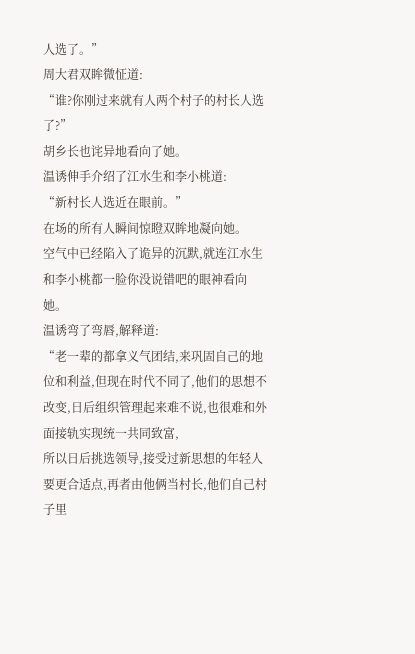人选了。”
周大君双眸微怔道:
“谁?你刚过来就有人两个村子的村长人选了?”
胡乡长也诧异地看向了她。
温诱伸手介绍了江水生和李小桃道:
“新村长人选近在眼前。”
在场的所有人瞬间惊瞪双眸地凝向她。
空气中已经陷入了诡异的沉默,就连江水生和李小桃都一脸你没说错吧的眼神看向她。
温诱弯了弯唇,解释道:
“老一辈的都拿义气团结,来巩固自己的地位和利益,但现在时代不同了,他们的思想不改变,日后组织管理起来难不说,也很难和外面接轨实现统一共同致富,
所以日后挑选领导,接受过新思想的年轻人要更合适点,再者由他俩当村长,他们自己村子里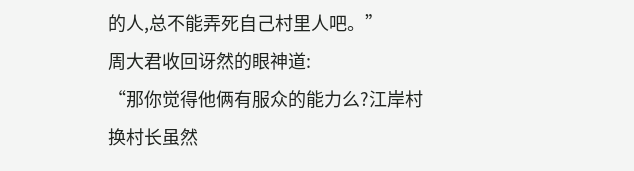的人,总不能弄死自己村里人吧。”
周大君收回讶然的眼神道:
“那你觉得他俩有服众的能力么?江岸村换村长虽然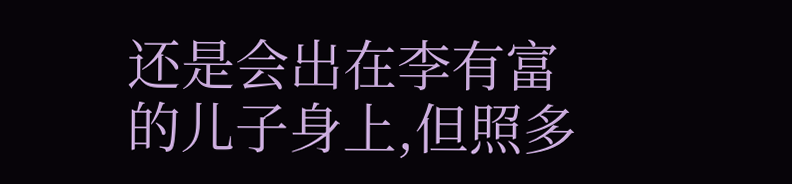还是会出在李有富的儿子身上,但照多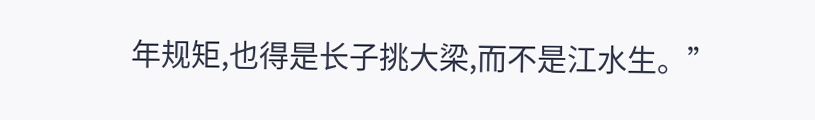年规矩,也得是长子挑大梁,而不是江水生。”